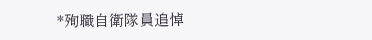*殉職自衛隊員追悼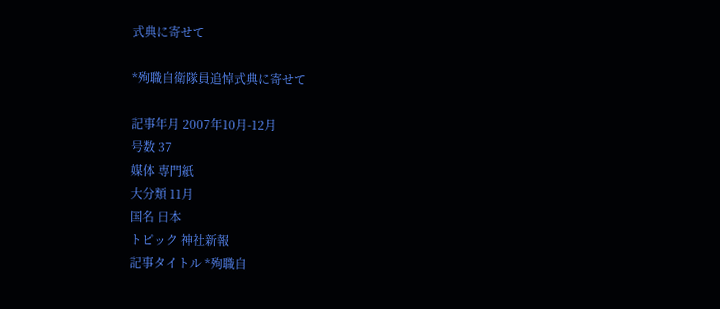式典に寄せて

*殉職自衛隊員追悼式典に寄せて

記事年月 2007年10月-12月
号数 37
媒体 専門紙
大分類 11月
国名 日本
トピック 神社新報
記事タイトル *殉職自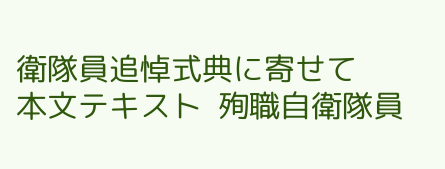衛隊員追悼式典に寄せて
本文テキスト  殉職自衛隊員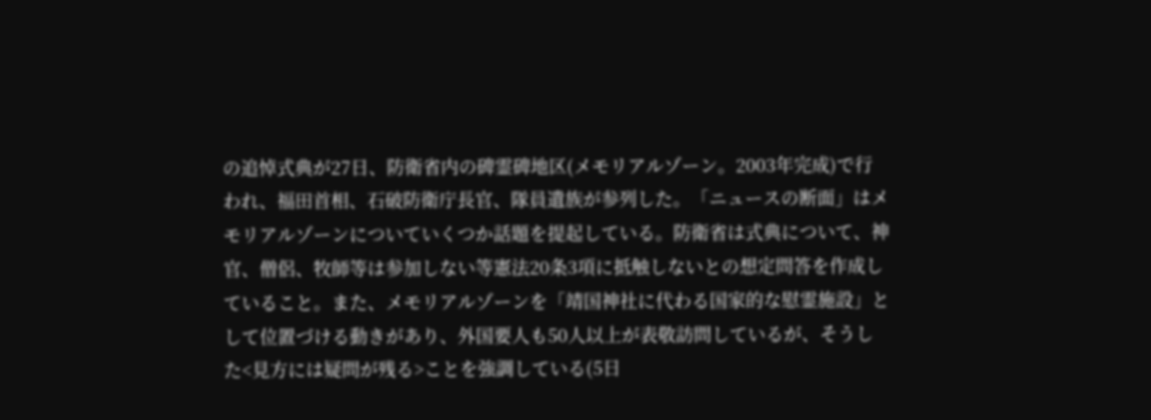の追悼式典が27日、防衛省内の碑霊碑地区(メモリアルゾーン。2003年完成)で行われ、福田首相、石破防衛庁長官、隊員遺族が参列した。「ニュースの断面」はメモリアルゾーンについていくつか話題を提起している。防衛省は式典について、神官、僧侶、牧師等は参加しない等憲法20条3項に抵触しないとの想定問答を作成していること。また、メモリアルゾーンを「靖国神社に代わる国家的な慰霊施設」として位置づける動きがあり、外国要人も50人以上が表敬訪問しているが、そうした<見方には疑問が残る>ことを強調している(5日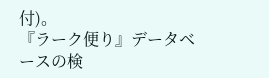付)。
『ラーク便り』データベースの検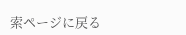索ページに戻る